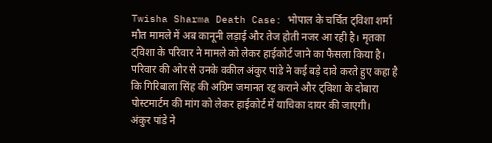Twisha Sharma Death Case: भोपाल के चर्चित ट्विशा शर्मा मौत मामले में अब कानूनी लड़ाई और तेज होती नजर आ रही है। मृतका ट्विशा के परिवार ने मामले को लेकर हाईकोर्ट जाने का फैसला किया है। परिवार की ओर से उनके वकील अंकुर पांडे ने कई बड़े दावे करते हुए कहा है कि गिरिबाला सिंह की अग्रिम जमानत रद्द कराने और ट्विशा के दोबारा पोस्टमार्टम की मांग को लेकर हाईकोर्ट में याचिका दायर की जाएगी।
अंकुर पांडे ने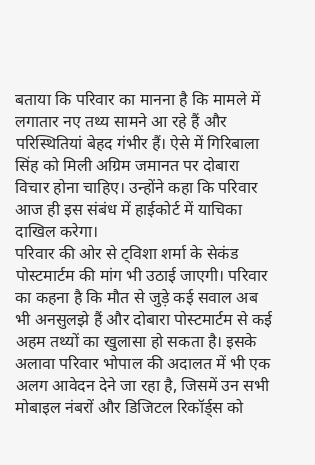बताया कि परिवार का मानना है कि मामले में लगातार नए तथ्य सामने आ रहे हैं और परिस्थितियां बेहद गंभीर हैं। ऐसे में गिरिबाला सिंह को मिली अग्रिम जमानत पर दोबारा विचार होना चाहिए। उन्होंने कहा कि परिवार आज ही इस संबंध में हाईकोर्ट में याचिका दाखिल करेगा।
परिवार की ओर से ट्विशा शर्मा के सेकंड पोस्टमार्टम की मांग भी उठाई जाएगी। परिवार का कहना है कि मौत से जुड़े कई सवाल अब भी अनसुलझे हैं और दोबारा पोस्टमार्टम से कई अहम तथ्यों का खुलासा हो सकता है। इसके अलावा परिवार भोपाल की अदालत में भी एक अलग आवेदन देने जा रहा है, जिसमें उन सभी मोबाइल नंबरों और डिजिटल रिकॉर्ड्स को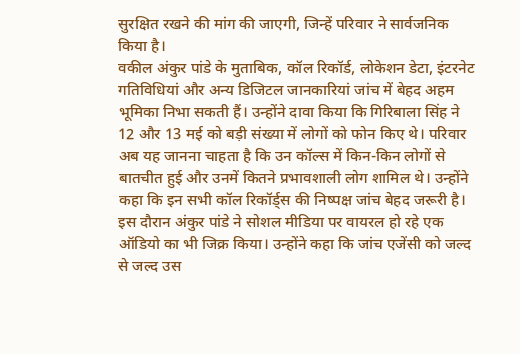सुरक्षित रखने की मांग की जाएगी, जिन्हें परिवार ने सार्वजनिक किया है।
वकील अंकुर पांडे के मुताबिक, कॉल रिकॉर्ड, लोकेशन डेटा, इंटरनेट गतिविधियां और अन्य डिजिटल जानकारियां जांच में बेहद अहम भूमिका निभा सकती हैं। उन्होंने दावा किया कि गिरिबाला सिंह ने 12 और 13 मई को बड़ी संख्या में लोगों को फोन किए थे। परिवार अब यह जानना चाहता है कि उन कॉल्स में किन-किन लोगों से बातचीत हुई और उनमें कितने प्रभावशाली लोग शामिल थे। उन्होंने कहा कि इन सभी कॉल रिकॉर्ड्स की निष्पक्ष जांच बेहद जरूरी है।
इस दौरान अंकुर पांडे ने सोशल मीडिया पर वायरल हो रहे एक ऑडियो का भी जिक्र किया। उन्होंने कहा कि जांच एजेंसी को जल्द से जल्द उस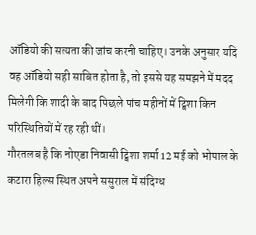ऑडियो की सत्यता की जांच करनी चाहिए। उनके अनुसार यदि वह ऑडियो सही साबित होता है, तो इससे यह समझने में मदद मिलेगी कि शादी के बाद पिछले पांच महीनों में ट्विशा किन परिस्थितियों में रह रही थीं।
गौरतलब है कि नोएडा निवासी ट्विशा शर्मा 12 मई को भोपाल के कटारा हिल्स स्थित अपने ससुराल में संदिग्ध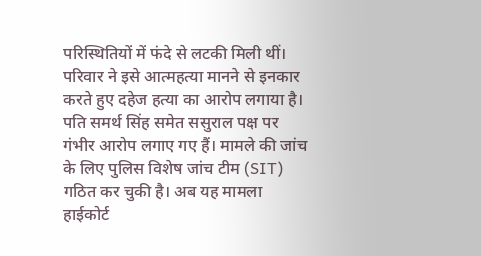परिस्थितियों में फंदे से लटकी मिली थीं। परिवार ने इसे आत्महत्या मानने से इनकार करते हुए दहेज हत्या का आरोप लगाया है। पति समर्थ सिंह समेत ससुराल पक्ष पर गंभीर आरोप लगाए गए हैं। मामले की जांच के लिए पुलिस विशेष जांच टीम (SIT) गठित कर चुकी है। अब यह मामला हाईकोर्ट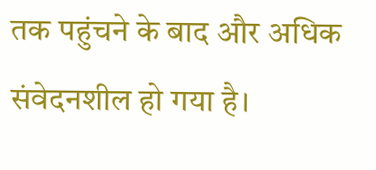तक पहुंचने के बाद और अधिक संवेदनशील हो गया है।